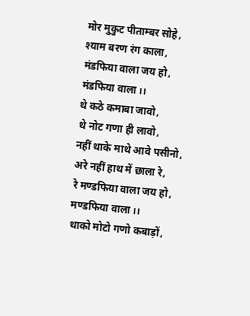मोर मुकुट पीताम्बर सोहे,
श्याम बरण रंग काला,
मंडफिया वाला जय हो,
मंडफिया वाला।।
थे कठे कमाबा जावो,
थे नोट गणा ही लावो,
नहीं थाके माथे आवे पसीनो,
अरे नहीं हाथ में छाला रे,
रे मण्डफिया वाला जय हो,
मण्डफिया वाला।।
थाको मोटो गणो कबाड़ों,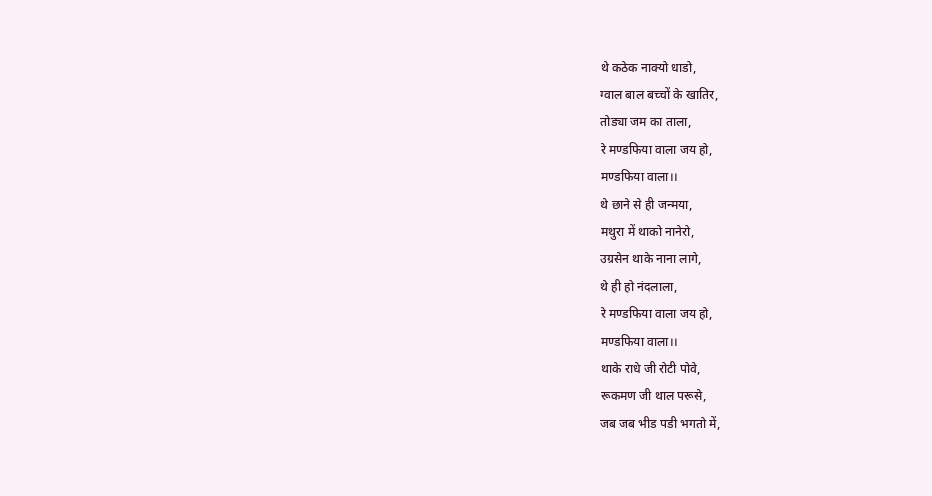थे कठेक नाक्यो धाडो,
ग्वाल बाल बच्चों के खातिर,
तोड्या जम का ताला,
रे मण्डफिया वाला जय हो,
मण्डफिया वाला।।
थे छाने से ही जन्मया,
मथुरा में थाको नानेरो,
उग्रसेन थाके नाना लागे,
थे ही हो नंदलाला,
रे मण्डफिया वाला जय हो,
मण्डफिया वाला।।
थाके राधे जी रोटी पोवे,
रूकमण जी थाल परूसे,
जब जब भीड पडी भगतो में,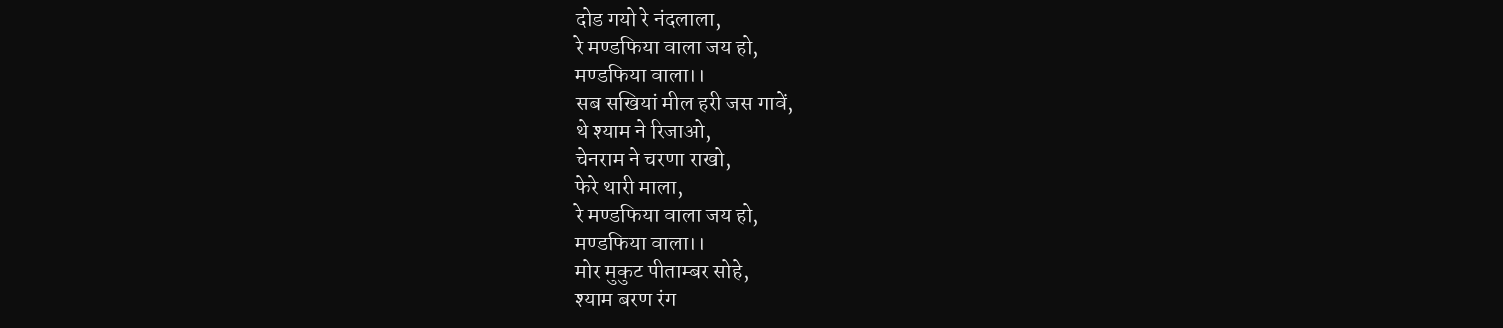दोड गयो रे नंदलाला,
रे मण्डफिया वाला जय हो,
मण्डफिया वाला।।
सब सखियां मील हरी जस गावें,
थे श्याम ने रिजाओ,
चेनराम ने चरणा राखो,
फेरे थारी माला,
रे मण्डफिया वाला जय हो,
मण्डफिया वाला।।
मोर मुकुट पीताम्बर सोहे,
श्याम बरण रंग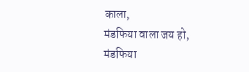काला,
मंडफिया वाला जय हो,
मंडफिया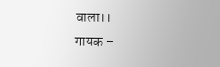वाला।।
गायक –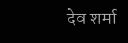देव शर्मा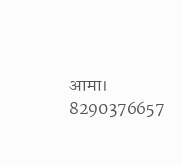आमा।
8290376657